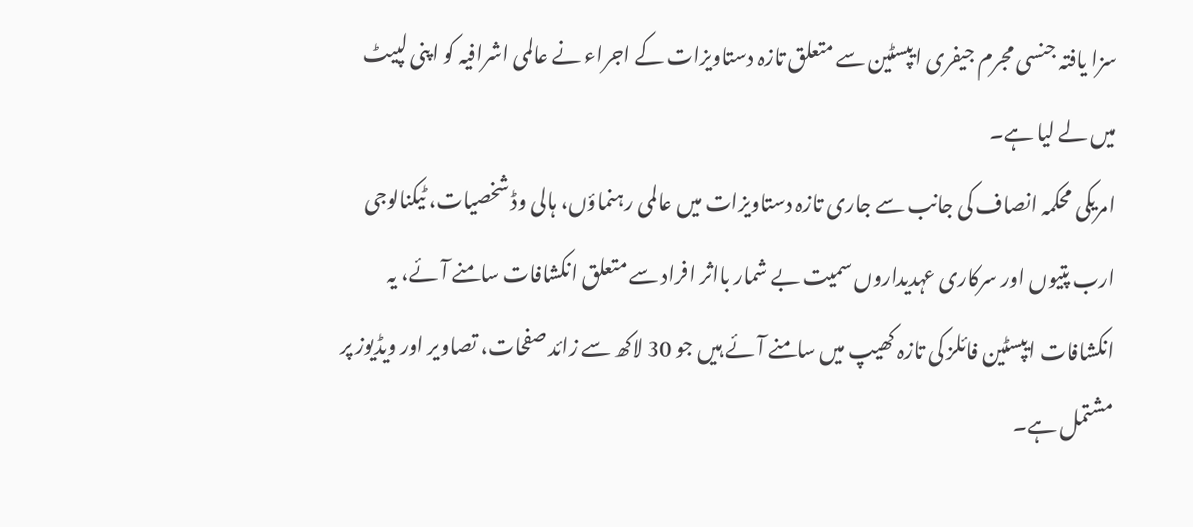سزا یافتہ جنسی مجرم جیفری ایپسٹین سے متعلق تازہ دستاویزات کے اجراء نے عالمی اشرافیہ کو اپنی لپیٹ میں لے لیا ہے۔
امریکی محکمہ انصاف کی جانب سے جاری تازہ دستاویزات میں عالمی رہنماؤں، ہالی وڈ شخصیات، ٹیکنالوجی ارب پتیوں اور سرکاری عہدیداروں سمیت بے شمار بااثر افراد سے متعلق انکشافات سامنے آئے، یہ انکشافات ایپسٹین فائلز کی تازہ کھیپ میں سامنے آئے ہیں جو 30 لاکھ سے زائد صفحات، تصاویر اور ویڈیوز پر مشتمل ہے۔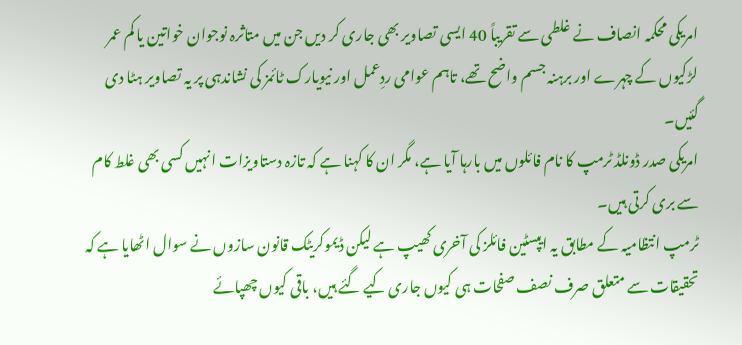امریکی محکمہ انصاف نے غلطی سے تقریباً 40 ایسی تصاویر بھی جاری کر دیں جن میں متاثرہ نوجوان خواتین یا کم عمر لڑکیوں کے چہرے اور برہنہ جسم واضح تھے، تاہم عوامی ردِعمل اور نیویارک ٹائمز کی نشاندہی پر یہ تصاویر ہٹا دی گئیں۔
امریکی صدر ڈونلڈ ٹرمپ کا نام فائلوں میں بارہا آیا ہے، مگر ان کا کہنا ہے کہ تازہ دستاویزات انہیں کسی بھی غلط کام سے بری کرتی ہیں۔
ٹرمپ انتظامیہ کے مطابق یہ ایپسٹین فائلز کی آخری کھیپ ہے لیکن ڈیموکریٹک قانون سازوں نے سوال اٹھایا ہے کہ تحقیقات سے متعلق صرف نصف صفحات ہی کیوں جاری کیے گئے ہیں، باقی کیوں چھپائے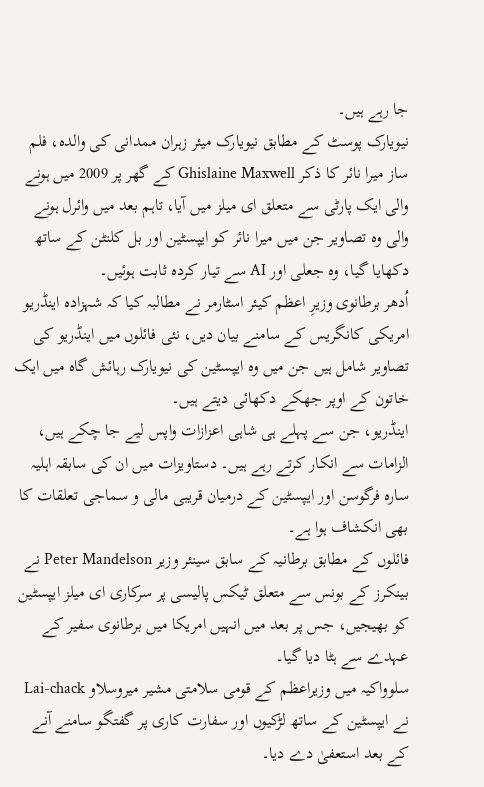جا رہے ہیں۔
نیویارک پوسٹ کے مطابق نیویارک میئر زہران ممدانی کی والدہ، فلم ساز میرا نائر کا ذکر Ghislaine Maxwell کے گھر پر 2009 میں ہونے والی ایک پارٹی سے متعلق ای میلز میں آیا، تاہم بعد میں وائرل ہونے والی وہ تصاویر جن میں میرا نائر کو ایپسٹین اور بل کلنٹن کے ساتھ دکھایا گیا، وہ جعلی اور AI سے تیار کردہ ثابت ہوئیں۔
اُدھر برطانوی وزیرِ اعظم کیئر اسٹارمر نے مطالبہ کیا کہ شہزادہ اینڈریو امریکی کانگریس کے سامنے بیان دیں، نئی فائلوں میں اینڈریو کی تصاویر شامل ہیں جن میں وہ ایپسٹین کی نیویارک رہائش گاہ میں ایک خاتون کے اوپر جھکے دکھائی دیتے ہیں۔
اینڈریو، جن سے پہلے ہی شاہی اعزازات واپس لیے جا چکے ہیں، الزامات سے انکار کرتے رہے ہیں۔ دستاویزات میں ان کی سابقہ اہلیہ سارہ فرگوسن اور ایپسٹین کے درمیان قریبی مالی و سماجی تعلقات کا بھی انکشاف ہوا ہے۔
فائلوں کے مطابق برطانیہ کے سابق سینئر وزیر Peter Mandelson نے بینکرز کے بونس سے متعلق ٹیکس پالیسی پر سرکاری ای میلز ایپسٹین کو بھیجیں، جس پر بعد میں انہیں امریکا میں برطانوی سفیر کے عہدے سے ہٹا دیا گیا۔
سلوواکیہ میں وزیراعظم کے قومی سلامتی مشیر میروسلاو Lai-chack نے ایپسٹین کے ساتھ لڑکیوں اور سفارت کاری پر گفتگو سامنے آنے کے بعد استعفیٰ دے دیا۔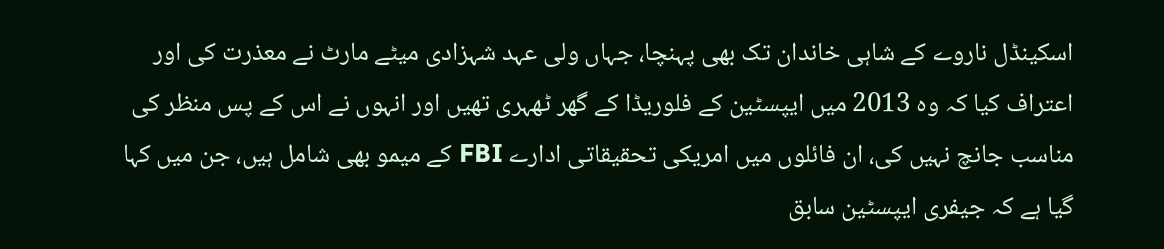اسکینڈل ناروے کے شاہی خاندان تک بھی پہنچا، جہاں ولی عہد شہزادی میٹے مارٹ نے معذرت کی اور اعتراف کیا کہ وہ 2013 میں ایپسٹین کے فلوریڈا کے گھر ٹھہری تھیں اور انہوں نے اس کے پس منظر کی مناسب جانچ نہیں کی، ان فائلوں میں امریکی تحقیقاتی ادارے FBI کے میمو بھی شامل ہیں، جن میں کہا گیا ہے کہ جیفری ایپسٹین سابق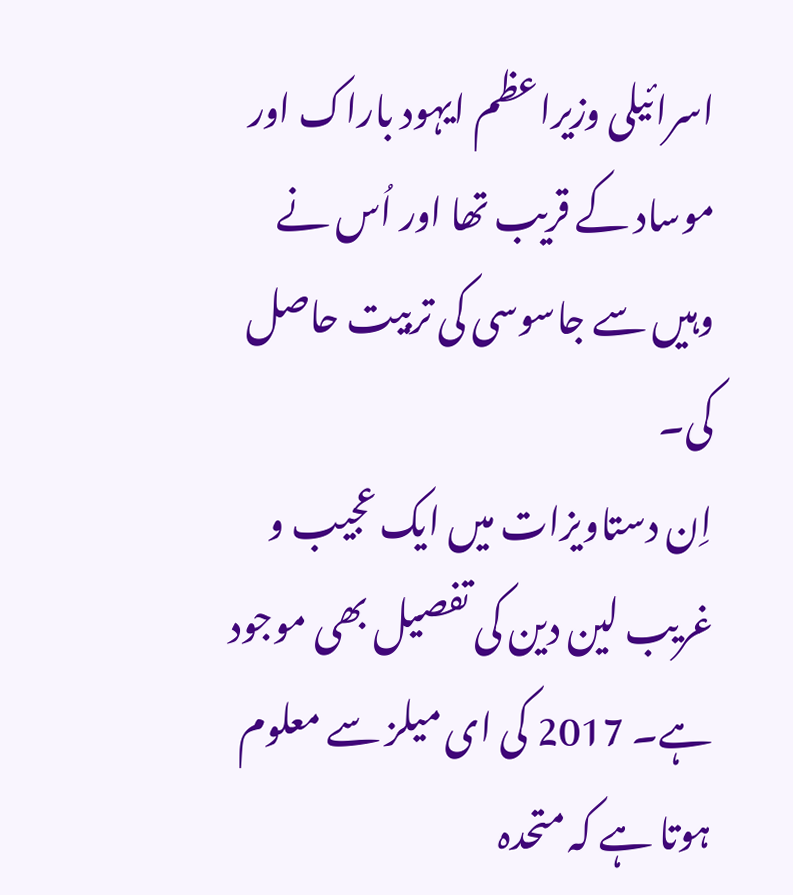اسرائیلی وزیراعظم ایہود باراک اور موساد کے قریب تھا اور اُس نے وہیں سے جاسوسی کی تربیت حاصل کی۔
اِن دستاویزات میں ایک عجیب و غریب لین دین کی تفصیل بھی موجود ہے۔ 2017 کی ای میلز سے معلوم ہوتا ہے کہ متحدہ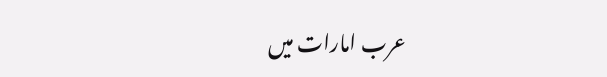عرب امارات میں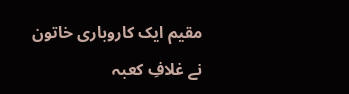مقیم ایک کاروباری خاتون نے غلافِ کعبہ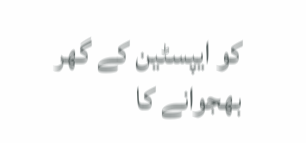کو ایپسٹین کے گھر بھجوانے کا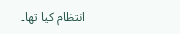انتظام کیا تھا۔